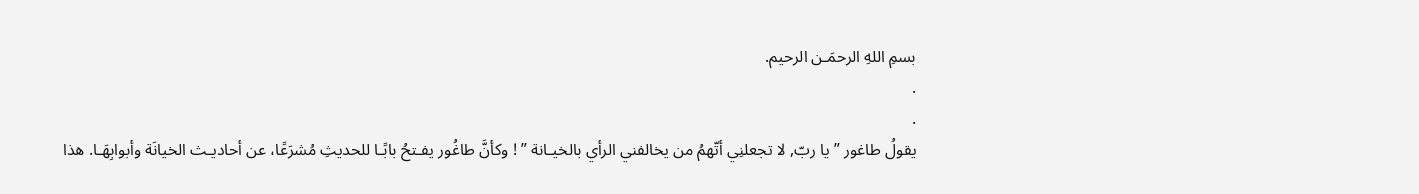بسمِ اللهِ الرحمَـن الرحيم.
.
.
يقولُ طاغور ” يا ربّ, لا تجعلنِي أتّهمُ من يخالفني الرأي بالخيـانة ” ! وكأنَّ طاغُور يفـتحُ بابًـا للحديثِ مُشرَعًا، عن أحاديـث الخيانَة وأبوابِهَـا. هذا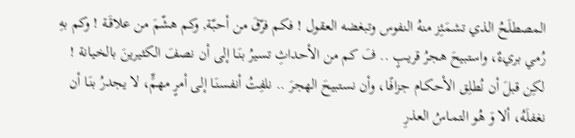المصطلَحُ الذي تشمَئِز منهُ النفوس وتبغضه العقول ! فكم فرّقَ من أحبّـة, وكم هشّمَ من علاقَـة ! وكم بهِ رُمي بريءٌ، واستبيحَ هجرُ قريـبٍ .. فَ كم من الأحداثِ تسيرُ بنَـا إلى أن نصفَ الكثيرينَ بالخيـانة !
لكِن قبلَ أن نُطلِق الأحكـام جزافًـا، وأن نستبيحَ الهجرَ .. نلفِتُ أنفسنَـا إلى أمرٍ مهمٍّ، لا يجدرُ بنَـا أن نغفلَهُ، ألا وَ هُو التمـاسُ العذرِ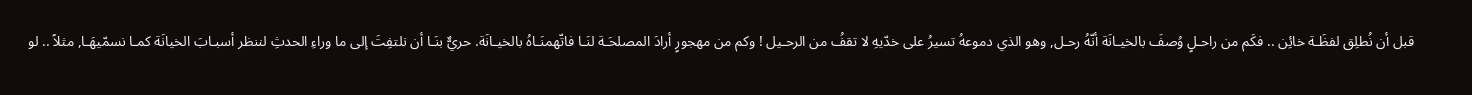قبل أن نُطلِق لفظَـة خائِن .. فكَم من راحـلٍ وُصفَ بالخيـانَة أنّهُ رحـل, وهو الذي دموعهُ تسيرُ على خدّيهِ لا تقفُ من الرحـيل ! وكم من مهجورٍ أرادَ المصلحَـة لنَـا فاتّهمنَـاهُ بالخيـانَة. حريٌّ بنَـا أن نلتفِتَ إلى ما وراءِ الحدثِ لننظر أسبـابَ الخيانَة كمـا نسمّيهَـا, مثلاً .. لو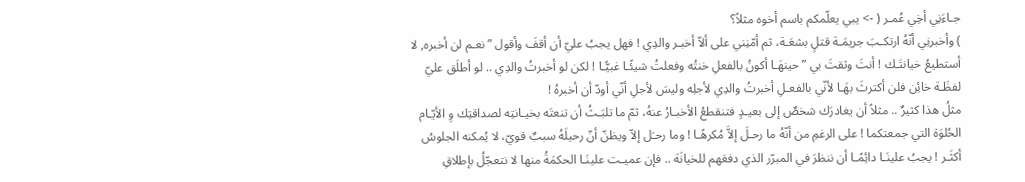جـاءَنِي أخِي عُمـر ( -> يبي يعلّمكم باسم أخوه مثلاً؟
) وأخبرنِي أنّهُ ارتكـبَ جريمَـة قتلٍ بشعَـة، ثم أمّنِني على ألاّ أخبـر والدِي ! فهل يجبُ عليّ أن أقفَ وأقول ” نعـم لن أخبره, لا أستطيعُ خيانتَـك ! أنتَ وثقتَ بي ” حينهَـا أكونُ بالفعلِ خنتُه وفعلتُ شيئًـا غبيًّـا ! لكن لو أخبرتُ والدِي .. لو أطلَق عليّ لفظَـة خائِن فلن أكترثَ بهَـا لأنّي بالفعـلِ أخبرتُ والدِي لأجلِه وليسَ لأجلِ أنّي أودّ أن أخبرهُ !
مثلُ هذا كثيرٌ .. مثلاً أن يغادرَك شخصٌ إلى بعيـدٍ فتنقطعُ الأخبـارُ عنهُ، ثمّ ما تلبَـثُ أن تنعتَه بخيـانتِه لصداقتِك وِ الأيّـام الحُلوَة التي جمعتكما ! على الرغمِ من أنّهُ ما رحـلَ إلاَّ مُكرهًـا ! وما رحـَل إلاّ ويظنّ أنّ رحيلَهُ سببٌ قويّ، لا يُمكنه الجلوسُ أكثَـر ! يجبُ علينَـا دائِمًـا أن ننظرَ في المبرّر الذي دفعَهم للخيانَة .. فإن عميـت علينَـا الحكمَةُ منها لا نتعجّلُ بإطلاقِ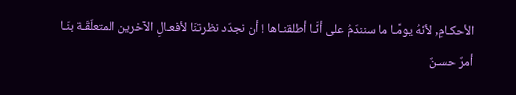الأحكـامِ, لأنّهُ يومًـا ما سنندّمُ على أنَّـا أطلقنـاها ! أن نجدّد نظرتنَا لأفعـالِ الآخرين المتعلّقَـة بنَـا أمرٌ حسـنٌ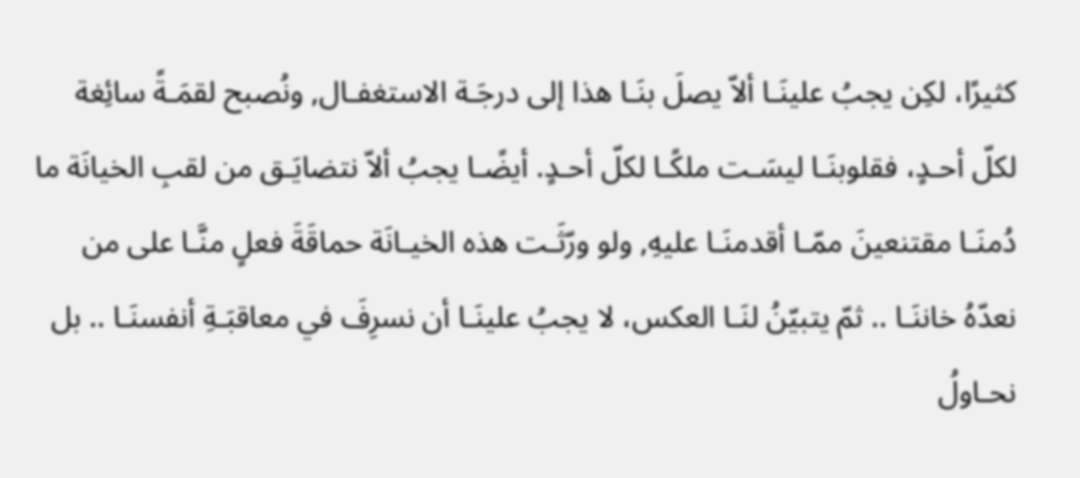كثيرًا، لكِن يجبُ علينَـا ألاّ يصلَ بنَـا هذا إلى درجَـة الاستغفـال, ونُصبح لقمَـةً سائِغة لكلّ أحـدٍ، فقلوبنَـا ليسَـت ملكًـا لكلّ أحـدٍ. أيضًـا يجبُ ألاّ نتضايَـق من لقبِ الخيانَة ما دُمنَـا مقتنعينَ ممّـا أقدمنَـا عليهِ, ولو ورّثَـت هذه الخيـانَة حماقَةَ فعلٍ منَّـا على من نعدّهُ خاننَـا .. ثمّ يتبيّنُ لنَـا العكس، لا يجبُ علينَـا أن نسرِفَ في معاقبَـةِ أنفسنَـا .. بل نحـاولُ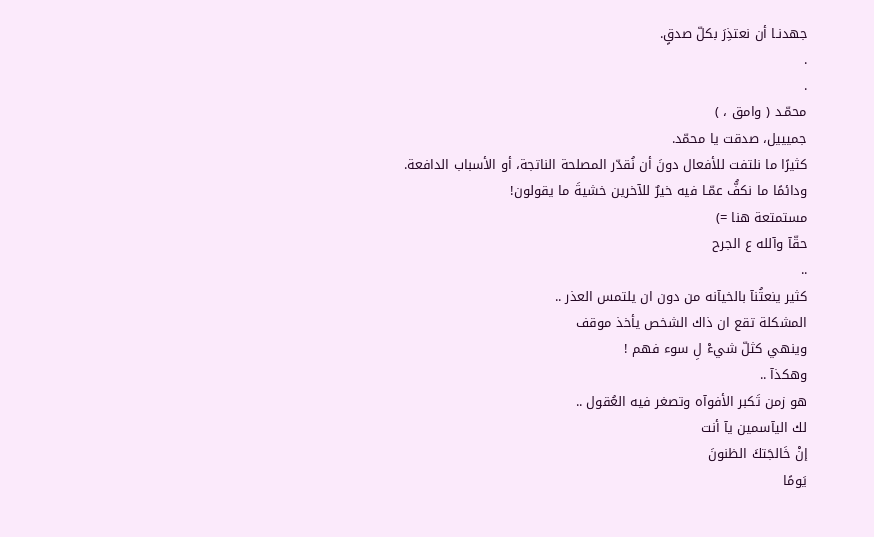جهدنـا أن نعتذِرَ بكلّ صدقٍ.
.
.
محمّـد ( وامق ، )
جميييل، صدقت يا محمّد.
كثيرًا ما نلتفت للأفعال دونَ أن نُقدّر المصلحة الناتجة، أو الأسباب الدافعة.
ودائمًا ما نكفُّ عمّـا فيه خيرٌ للآخرين خشيةَ ما يقولون!
مستمتعة هنا =)
حقّآ وآلله ع الجرح
..
كثير ينعتُنآ بالخيآنه من دون ان يلتمس العذر ..
المشكلة تقع ان ذاك الشخص يأخذ موقف
وينهي كثلّ شيءْ لِ سوء فهم !
وهكذآ ..
هو زمن تَكبر الأفوآه وتصغر فيه العُقول ..
لك اليآسمين يآ أنت
إنْ خَالجَتكَ الظنونَ
يَومًا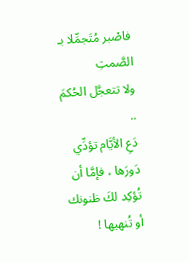فاصْبر مُتَجمِّلا بـ الصَّمتِ
ولا تتعجَّل الحُكمَ ..
دَعِ الأيَّام تؤدِّي دَورَها ، فإمَّا أن تُؤكِد لكَ ظنونك أو تُنهيها !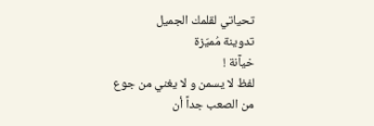تحياتي لقلمك الجميل
تدوينة مُميّزة
خيآنة !
لفظ لا يسمن و لا يغني من جوع
من الصعب جداً أن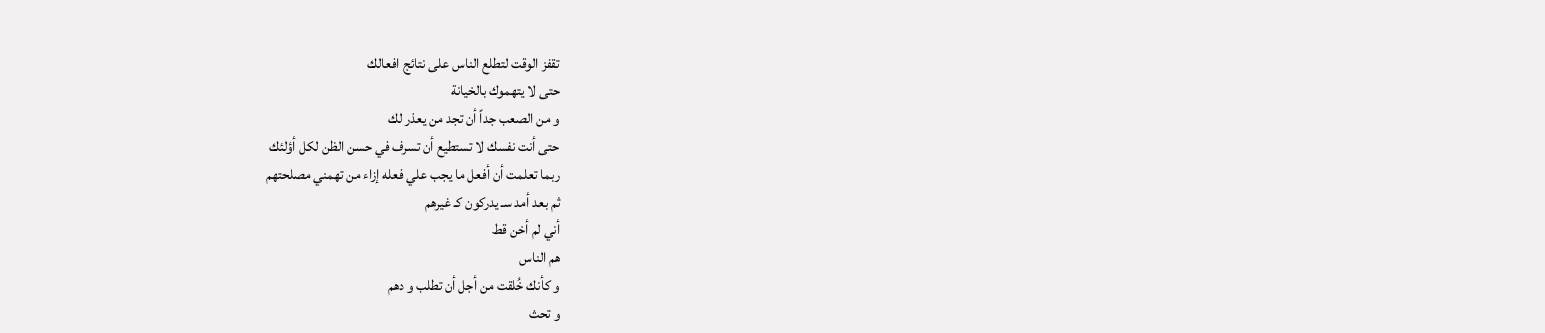تقفز الوقت لتطلع الناس على نتائج افعالك
حتى لا يتهموك بالخيانة
و من الصعب جداً أن تجد من يعذر لك
حتى أنت نفسك لا تستطيع أن تسرف في حسن الظن لكل أؤلئك
ربما تعلمت أن أفعل ما يجب علي فعله إزاء من تهمني مصلحتهم
ثم بعد أمد سـ يدركون كـ غيرهم
أني لم أخن قط
هم الناس
و كأنك خُلقت من أجل أن تطلب و دهم
و تحث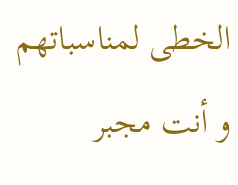الخطى لمناسباتهم
و أنت مجبر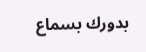بدورك بسماع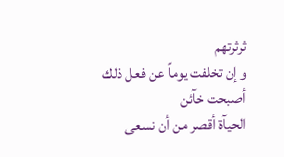ثرثرتهم
و إن تخلفت يوماً عن فعل ذلك
أصبحت خآئن
الحيآة أقصر من أن نسعى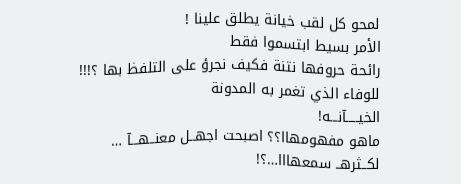لمحو كل لقب خيانة يطلق علينا !
الأمر بسيط ابتسموا فقط
رائحة حروفها نتنة فكيف نجرؤ على التلفظ بها ؟!!!
للوفاء الذي تغمر به المدونة
الخيـــــآنـــه!
ماهو مفهومهاا؟؟ اصبحت اجهــل معنــهـــآ …
لكــثرهــ سمعهااا…؟!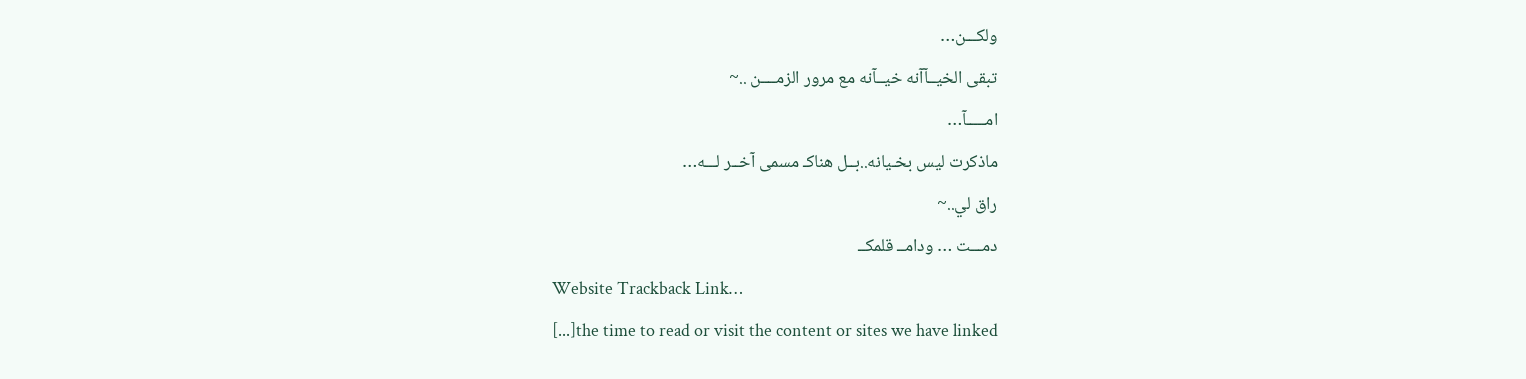ولكـــن…
تبقى الخيــآآنه خيــآنه مع مرور الزمــــن ..~
امـــــآ…
ماذكرت ليس بخـيانه..بــل هناكـ مسمى آخــر لـــه…
راق لي..~
دمـــت … ودامــ قلمكــ
Website Trackback Link…
[...]the time to read or visit the content or sites we have linked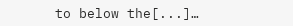to below the[...]…